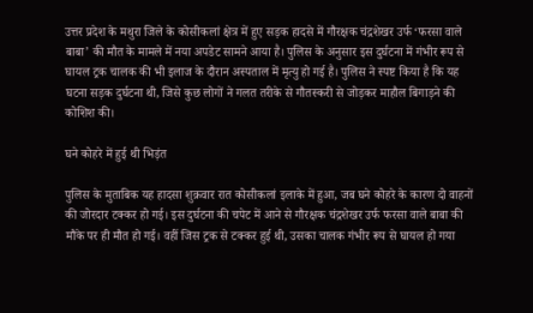उत्तर प्रदेश के मथुरा जिले के कोसीकलां क्षेत्र में हुए सड़क हादसे में गौरक्षक चंद्रशेखर उर्फ ‘फरसा वाले बाबा’ की मौत के मामले में नया अपडेट सामने आया है। पुलिस के अनुसार इस दुर्घटना में गंभीर रूप से घायल ट्रक चालक की भी इलाज के दौरान अस्पताल में मृत्यु हो गई है। पुलिस ने स्पष्ट किया है कि यह घटना सड़क दुर्घटना थी, जिसे कुछ लोगों ने गलत तरीके से गौतस्करी से जोड़कर माहौल बिगाड़ने की कोशिश की।

घने कोहरे में हुई थी भिड़ंत

पुलिस के मुताबिक यह हादसा शुक्रवार रात कोसीकलां इलाके में हुआ, जब घने कोहरे के कारण दो वाहनों की जोरदार टक्कर हो गई। इस दुर्घटना की चपेट में आने से गौरक्षक चंद्रशेखर उर्फ फरसा वाले बाबा की मौके पर ही मौत हो गई। वहीं जिस ट्रक से टक्कर हुई थी, उसका चालक गंभीर रूप से घायल हो गया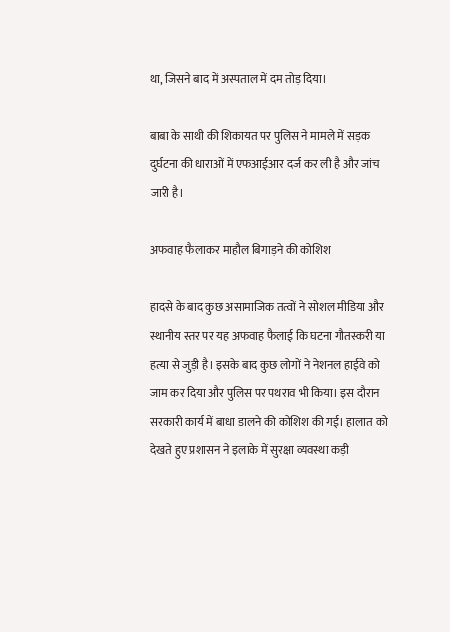था, जिसने बाद में अस्पताल में दम तोड़ दिया।

बाबा के साथी की शिकायत पर पुलिस ने मामले में सड़क दुर्घटना की धाराओं में एफआईआर दर्ज कर ली है और जांच जारी है।

अफवाह फैलाकर माहौल बिगाड़ने की कोशिश

हादसे के बाद कुछ असामाजिक तत्वों ने सोशल मीडिया और स्थानीय स्तर पर यह अफवाह फैलाई कि घटना गौतस्करी या हत्या से जुड़ी है। इसके बाद कुछ लोगों ने नेशनल हाईवे को जाम कर दिया और पुलिस पर पथराव भी किया। इस दौरान सरकारी कार्य में बाधा डालने की कोशिश की गई। हालात को देखते हुए प्रशासन ने इलाके में सुरक्षा व्यवस्था कड़ी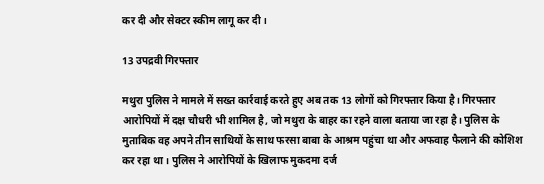कर दी और सेक्टर स्कीम लागू कर दी।

13 उपद्रवी गिरफ्तार

मथुरा पुलिस ने मामले में सख्त कार्रवाई करते हुए अब तक 13 लोगों को गिरफ्तार किया है। गिरफ्तार आरोपियों में दक्ष चौधरी भी शामिल है, जो मथुरा के बाहर का रहने वाला बताया जा रहा है। पुलिस के मुताबिक वह अपने तीन साथियों के साथ फरसा बाबा के आश्रम पहुंचा था और अफवाह फैलाने की कोशिश कर रहा था। पुलिस ने आरोपियों के खिलाफ मुकदमा दर्ज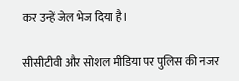कर उन्हें जेल भेज दिया है।

सीसीटीवी और सोशल मीडिया पर पुलिस की नजर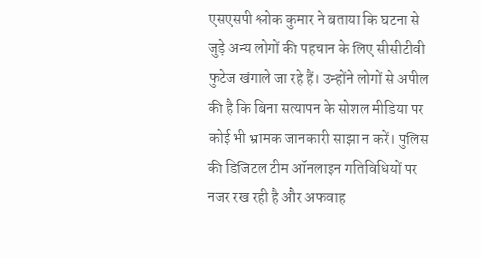एसएसपी श्लोक कुमार ने बताया कि घटना से जुड़े अन्य लोगों की पहचान के लिए सीसीटीवी फुटेज खंगाले जा रहे हैं। उन्होंने लोगों से अपील की है कि बिना सत्यापन के सोशल मीडिया पर कोई भी भ्रामक जानकारी साझा न करें। पुलिस की डिजिटल टीम ऑनलाइन गतिविधियों पर नजर रख रही है और अफवाह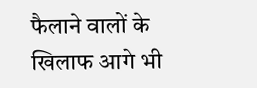फैलाने वालों के खिलाफ आगे भी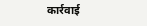कार्रवाई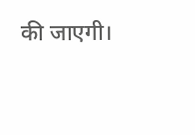की जाएगी।